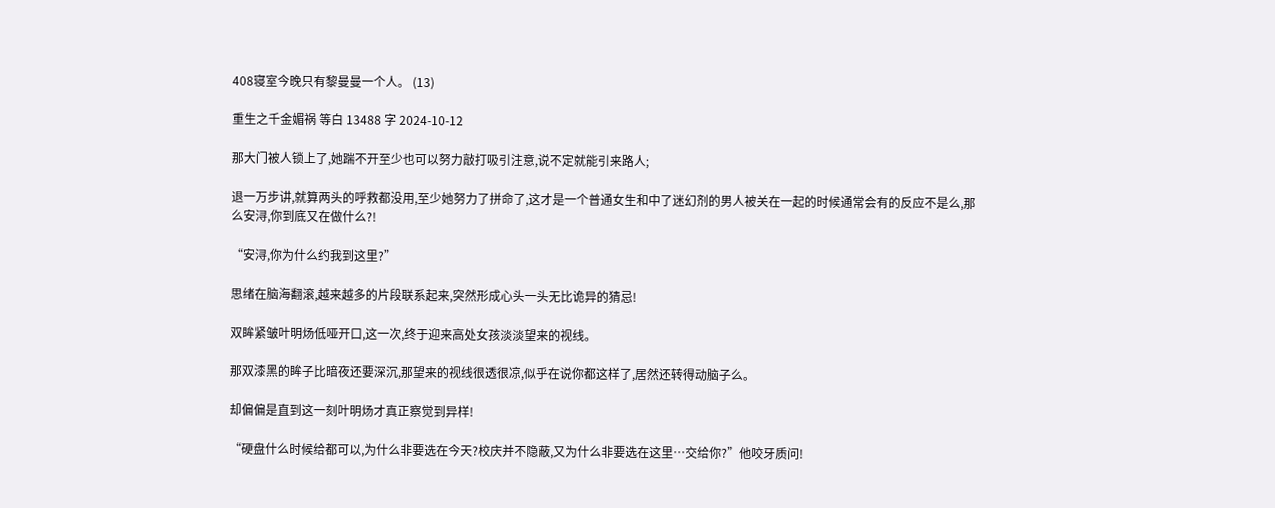408寝室今晚只有黎曼曼一个人。 (13)

重生之千金媚祸 等白 13488 字 2024-10-12

那大门被人锁上了,她踹不开至少也可以努力敲打吸引注意,说不定就能引来路人;

退一万步讲,就算两头的呼救都没用,至少她努力了拼命了,这才是一个普通女生和中了迷幻剂的男人被关在一起的时候通常会有的反应不是么,那么安浔,你到底又在做什么?!

“安浔,你为什么约我到这里?”

思绪在脑海翻滚,越来越多的片段联系起来,突然形成心头一头无比诡异的猜忌!

双眸紧皱叶明炀低哑开口,这一次,终于迎来高处女孩淡淡望来的视线。

那双漆黑的眸子比暗夜还要深沉,那望来的视线很透很凉,似乎在说你都这样了,居然还转得动脑子么。

却偏偏是直到这一刻叶明炀才真正察觉到异样!

“硬盘什么时候给都可以,为什么非要选在今天?校庆并不隐蔽,又为什么非要选在这里…交给你?”他咬牙质问!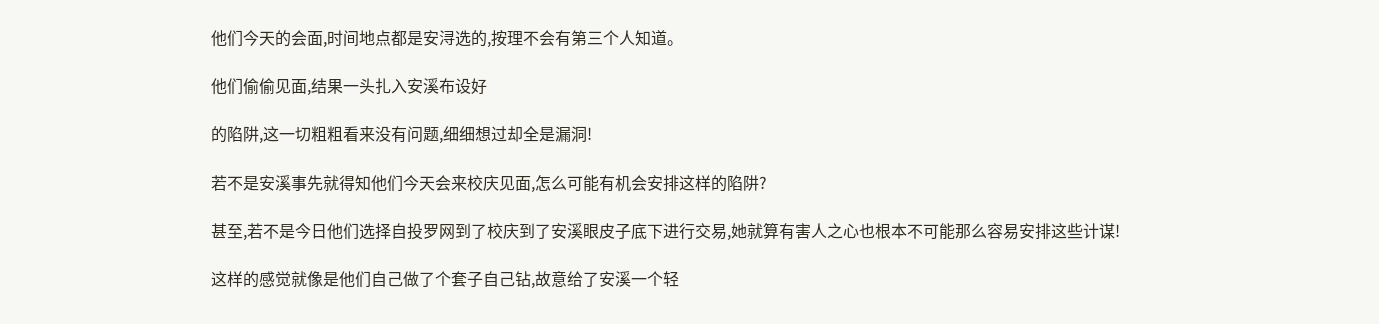他们今天的会面,时间地点都是安浔选的,按理不会有第三个人知道。

他们偷偷见面,结果一头扎入安溪布设好

的陷阱,这一切粗粗看来没有问题,细细想过却全是漏洞!

若不是安溪事先就得知他们今天会来校庆见面,怎么可能有机会安排这样的陷阱?

甚至,若不是今日他们选择自投罗网到了校庆到了安溪眼皮子底下进行交易,她就算有害人之心也根本不可能那么容易安排这些计谋!

这样的感觉就像是他们自己做了个套子自己钻,故意给了安溪一个轻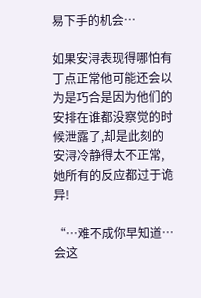易下手的机会…

如果安浔表现得哪怕有丁点正常他可能还会以为是巧合是因为他们的安排在谁都没察觉的时候泄露了,却是此刻的安浔冷静得太不正常,她所有的反应都过于诡异!

“…难不成你早知道…会这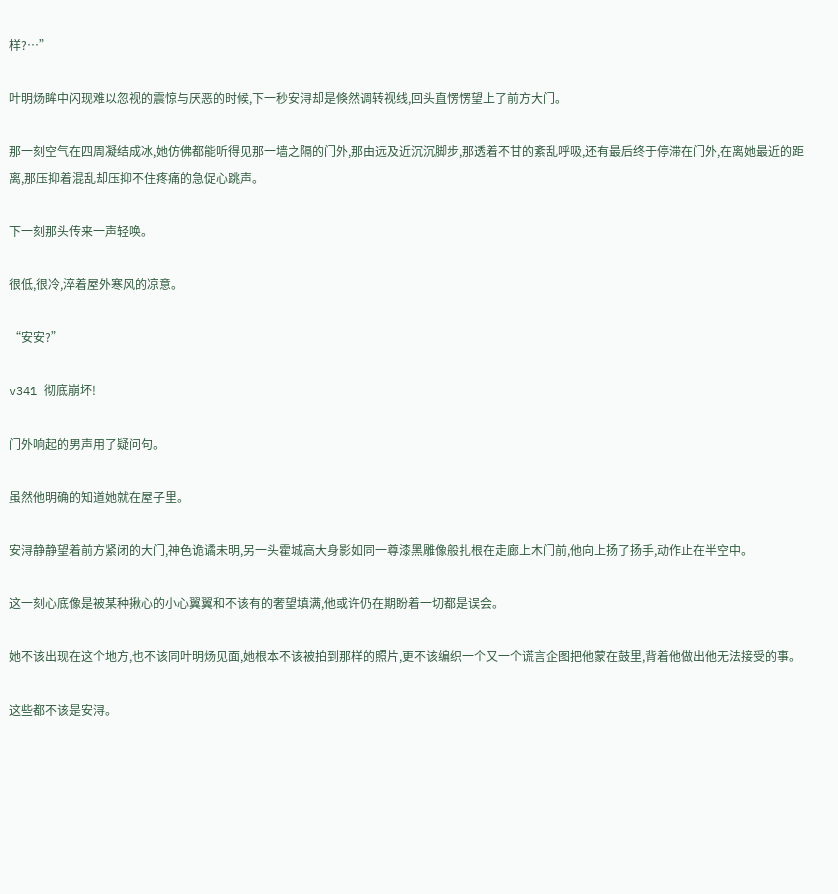样?…”

叶明炀眸中闪现难以忽视的震惊与厌恶的时候,下一秒安浔却是倏然调转视线,回头直愣愣望上了前方大门。

那一刻空气在四周凝结成冰,她仿佛都能听得见那一墙之隔的门外,那由远及近沉沉脚步,那透着不甘的紊乱呼吸,还有最后终于停滞在门外,在离她最近的距离,那压抑着混乱却压抑不住疼痛的急促心跳声。

下一刻那头传来一声轻唤。

很低,很冷,淬着屋外寒风的凉意。

“安安?”

v341 彻底崩坏!

门外响起的男声用了疑问句。

虽然他明确的知道她就在屋子里。

安浔静静望着前方紧闭的大门,神色诡谲未明,另一头霍城高大身影如同一尊漆黑雕像般扎根在走廊上木门前,他向上扬了扬手,动作止在半空中。

这一刻心底像是被某种揪心的小心翼翼和不该有的奢望填满,他或许仍在期盼着一切都是误会。

她不该出现在这个地方,也不该同叶明炀见面,她根本不该被拍到那样的照片,更不该编织一个又一个谎言企图把他蒙在鼓里,背着他做出他无法接受的事。

这些都不该是安浔。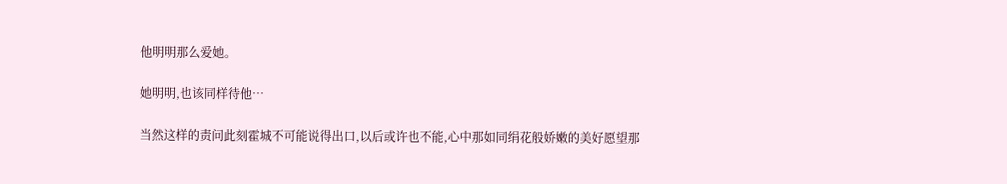他明明那么爱她。

她明明,也该同样待他…

当然这样的责问此刻霍城不可能说得出口,以后或许也不能,心中那如同绢花般娇嫩的美好愿望那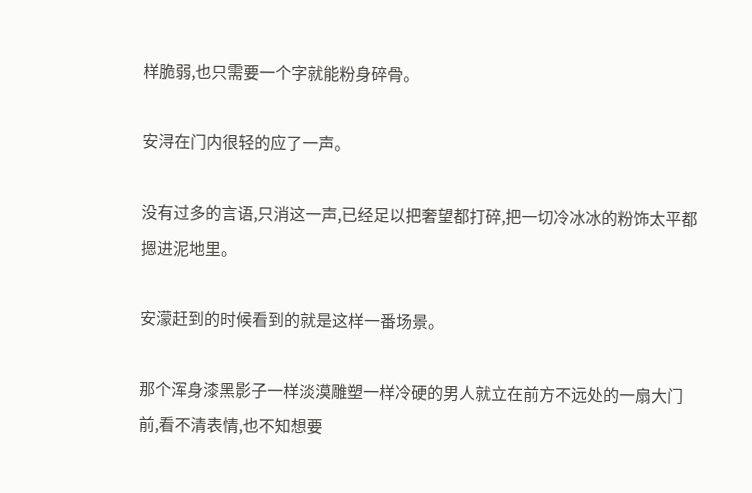样脆弱,也只需要一个字就能粉身碎骨。

安浔在门内很轻的应了一声。

没有过多的言语,只消这一声,已经足以把奢望都打碎,把一切冷冰冰的粉饰太平都摁进泥地里。

安濛赶到的时候看到的就是这样一番场景。

那个浑身漆黑影子一样淡漠雕塑一样冷硬的男人就立在前方不远处的一扇大门前,看不清表情,也不知想要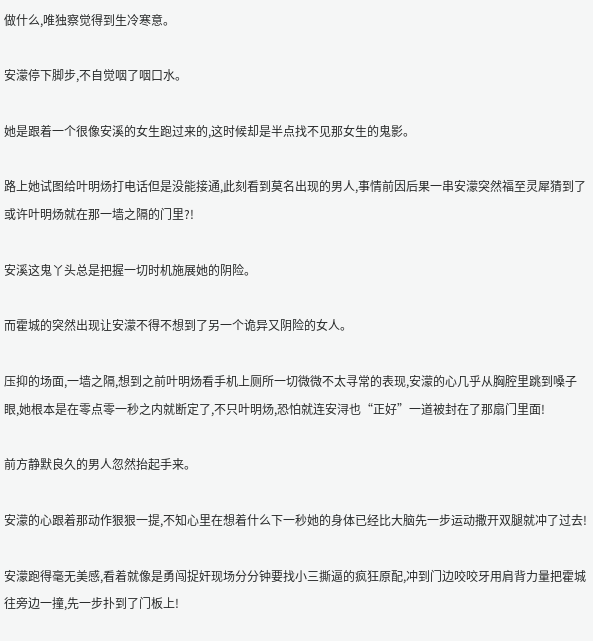做什么,唯独察觉得到生冷寒意。

安濛停下脚步,不自觉咽了咽口水。

她是跟着一个很像安溪的女生跑过来的,这时候却是半点找不见那女生的鬼影。

路上她试图给叶明炀打电话但是没能接通,此刻看到莫名出现的男人,事情前因后果一串安濛突然福至灵犀猜到了或许叶明炀就在那一墙之隔的门里?!

安溪这鬼丫头总是把握一切时机施展她的阴险。

而霍城的突然出现让安濛不得不想到了另一个诡异又阴险的女人。

压抑的场面,一墙之隔,想到之前叶明炀看手机上厕所一切微微不太寻常的表现,安濛的心几乎从胸腔里跳到嗓子眼,她根本是在零点零一秒之内就断定了,不只叶明炀,恐怕就连安浔也“正好”一道被封在了那扇门里面!

前方静默良久的男人忽然抬起手来。

安濛的心跟着那动作狠狠一提,不知心里在想着什么下一秒她的身体已经比大脑先一步运动撒开双腿就冲了过去!

安濛跑得毫无美感,看着就像是勇闯捉奸现场分分钟要找小三撕逼的疯狂原配,冲到门边咬咬牙用肩背力量把霍城往旁边一撞,先一步扑到了门板上!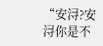“安浔?安浔你是不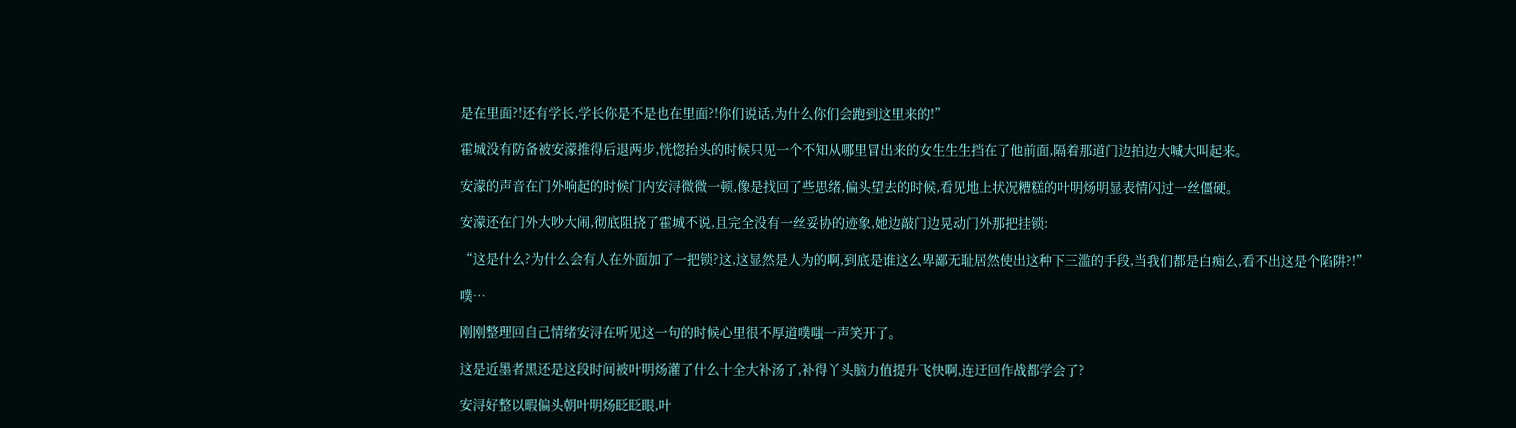是在里面?!还有学长,学长你是不是也在里面?!你们说话,为什么你们会跑到这里来的!”

霍城没有防备被安濛推得后退两步,恍惚抬头的时候只见一个不知从哪里冒出来的女生生生挡在了他前面,隔着那道门边拍边大喊大叫起来。

安濛的声音在门外响起的时候门内安浔微微一顿,像是找回了些思绪,偏头望去的时候,看见地上状况糟糕的叶明炀明显表情闪过一丝僵硬。

安濛还在门外大吵大闹,彻底阻挠了霍城不说,且完全没有一丝妥协的迹象,她边敲门边晃动门外那把挂锁:

“这是什么?为什么会有人在外面加了一把锁?这,这显然是人为的啊,到底是谁这么卑鄙无耻居然使出这种下三滥的手段,当我们都是白痴么,看不出这是个陷阱?!”

噗…

刚刚整理回自己情绪安浔在听见这一句的时候心里很不厚道噗嗤一声笑开了。

这是近墨者黑还是这段时间被叶明炀灌了什么十全大补汤了,补得丫头脑力值提升飞快啊,连迂回作战都学会了?

安浔好整以暇偏头朝叶明炀眨眨眼,叶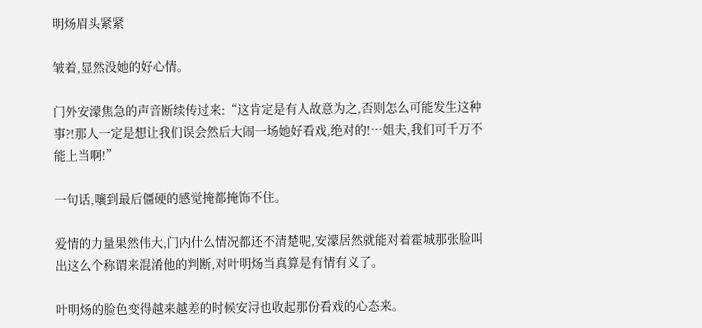明炀眉头紧紧

皱着,显然没她的好心情。

门外安濛焦急的声音断续传过来:“这肯定是有人故意为之,否则怎么可能发生这种事?!那人一定是想让我们误会然后大闹一场她好看戏,绝对的!…姐夫,我们可千万不能上当啊!”

一句话,嚷到最后僵硬的感觉掩都掩饰不住。

爱情的力量果然伟大,门内什么情况都还不清楚呢,安濛居然就能对着霍城那张脸叫出这么个称谓来混淆他的判断,对叶明炀当真算是有情有义了。

叶明炀的脸色变得越来越差的时候安浔也收起那份看戏的心态来。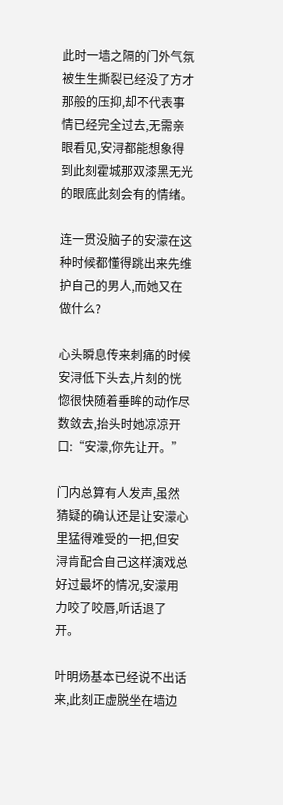此时一墙之隔的门外气氛被生生撕裂已经没了方才那般的压抑,却不代表事情已经完全过去,无需亲眼看见,安浔都能想象得到此刻霍城那双漆黑无光的眼底此刻会有的情绪。

连一贯没脑子的安濛在这种时候都懂得跳出来先维护自己的男人,而她又在做什么?

心头瞬息传来刺痛的时候安浔低下头去,片刻的恍惚很快随着垂眸的动作尽数敛去,抬头时她凉凉开口:“安濛,你先让开。”

门内总算有人发声,虽然猜疑的确认还是让安濛心里猛得难受的一把,但安浔肯配合自己这样演戏总好过最坏的情况,安濛用力咬了咬唇,听话退了开。

叶明炀基本已经说不出话来,此刻正虚脱坐在墙边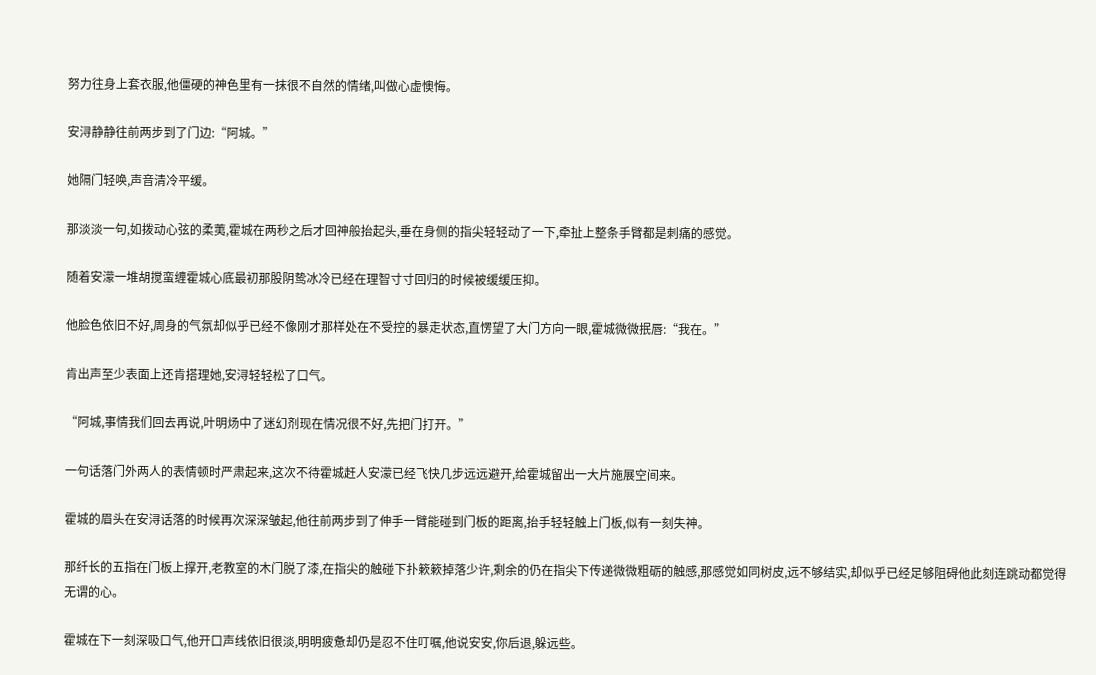努力往身上套衣服,他僵硬的神色里有一抹很不自然的情绪,叫做心虚懊悔。

安浔静静往前两步到了门边:“阿城。”

她隔门轻唤,声音清冷平缓。

那淡淡一句,如拨动心弦的柔荑,霍城在两秒之后才回神般抬起头,垂在身侧的指尖轻轻动了一下,牵扯上整条手臂都是刺痛的感觉。

随着安濛一堆胡搅蛮缠霍城心底最初那股阴鸷冰冷已经在理智寸寸回归的时候被缓缓压抑。

他脸色依旧不好,周身的气氛却似乎已经不像刚才那样处在不受控的暴走状态,直愣望了大门方向一眼,霍城微微抿唇:“我在。”

肯出声至少表面上还肯搭理她,安浔轻轻松了口气。

“阿城,事情我们回去再说,叶明炀中了迷幻剂现在情况很不好,先把门打开。”

一句话落门外两人的表情顿时严肃起来,这次不待霍城赶人安濛已经飞快几步远远避开,给霍城留出一大片施展空间来。

霍城的眉头在安浔话落的时候再次深深皱起,他往前两步到了伸手一臂能碰到门板的距离,抬手轻轻触上门板,似有一刻失神。

那纤长的五指在门板上撑开,老教室的木门脱了漆,在指尖的触碰下扑簌簌掉落少许,剩余的仍在指尖下传递微微粗砺的触感,那感觉如同树皮,远不够结实,却似乎已经足够阻碍他此刻连跳动都觉得无谓的心。

霍城在下一刻深吸口气,他开口声线依旧很淡,明明疲惫却仍是忍不住叮嘱,他说安安,你后退,躲远些。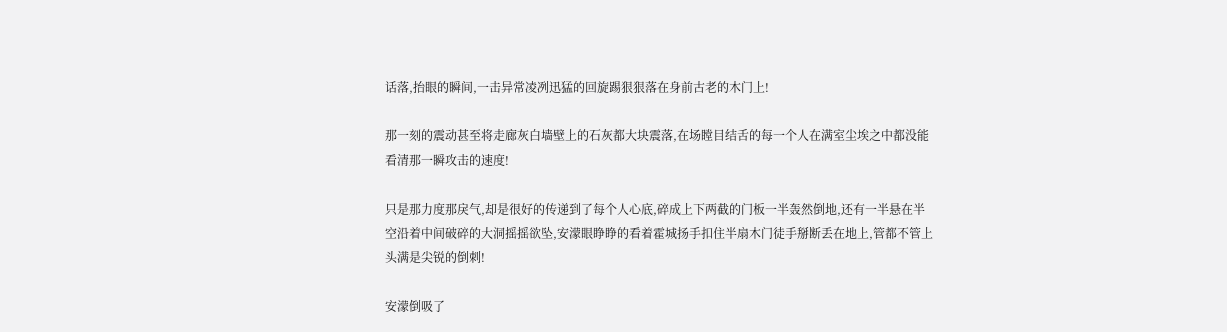话落,抬眼的瞬间,一击异常凌冽迅猛的回旋踢狠狠落在身前古老的木门上!

那一刻的震动甚至将走廊灰白墙壁上的石灰都大块震落,在场瞠目结舌的每一个人在满室尘埃之中都没能看清那一瞬攻击的速度!

只是那力度那戾气,却是很好的传递到了每个人心底,碎成上下两截的门板一半轰然倒地,还有一半悬在半空沿着中间破碎的大洞摇摇欲坠,安濛眼睁睁的看着霍城扬手扣住半扇木门徒手掰断丢在地上,管都不管上头满是尖锐的倒刺!

安濛倒吸了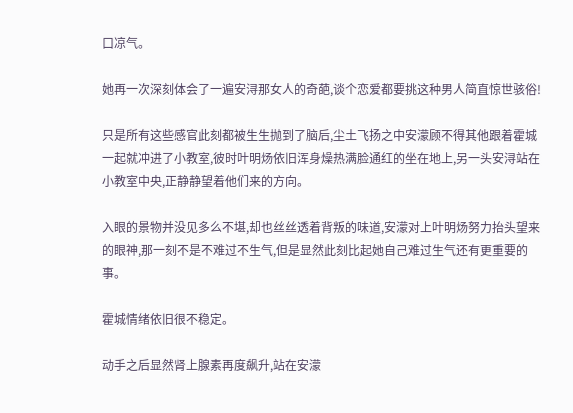口凉气。

她再一次深刻体会了一遍安浔那女人的奇葩,谈个恋爱都要挑这种男人简直惊世骇俗!

只是所有这些感官此刻都被生生抛到了脑后,尘土飞扬之中安濛顾不得其他跟着霍城一起就冲进了小教室,彼时叶明炀依旧浑身燥热满脸通红的坐在地上,另一头安浔站在小教室中央,正静静望着他们来的方向。

入眼的景物并没见多么不堪,却也丝丝透着背叛的味道,安濛对上叶明炀努力抬头望来的眼神,那一刻不是不难过不生气,但是显然此刻比起她自己难过生气还有更重要的事。

霍城情绪依旧很不稳定。

动手之后显然肾上腺素再度飙升,站在安濛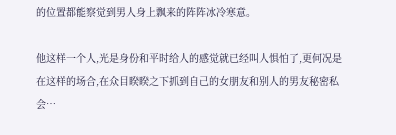的位置都能察觉到男人身上飘来的阵阵冰冷寒意。

他这样一个人,光是身份和平时给人的感觉就已经叫人惧怕了,更何况是在这样的场合,在众目睽睽之下抓到自己的女朋友和别人的男友秘密私会…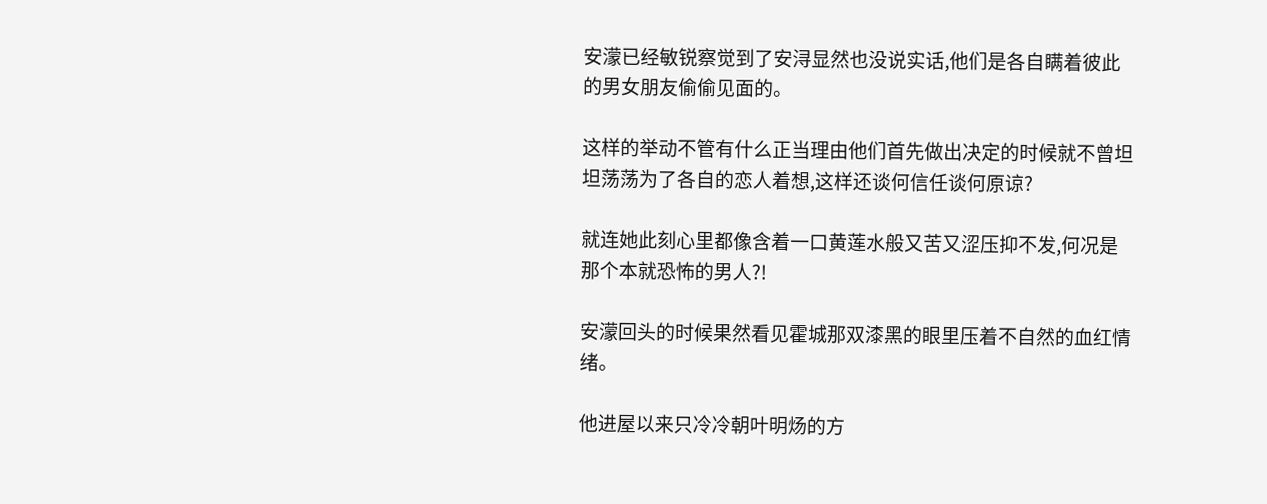安濛已经敏锐察觉到了安浔显然也没说实话,他们是各自瞒着彼此的男女朋友偷偷见面的。

这样的举动不管有什么正当理由他们首先做出决定的时候就不曾坦坦荡荡为了各自的恋人着想,这样还谈何信任谈何原谅?

就连她此刻心里都像含着一口黄莲水般又苦又涩压抑不发,何况是那个本就恐怖的男人?!

安濛回头的时候果然看见霍城那双漆黑的眼里压着不自然的血红情绪。

他进屋以来只冷冷朝叶明炀的方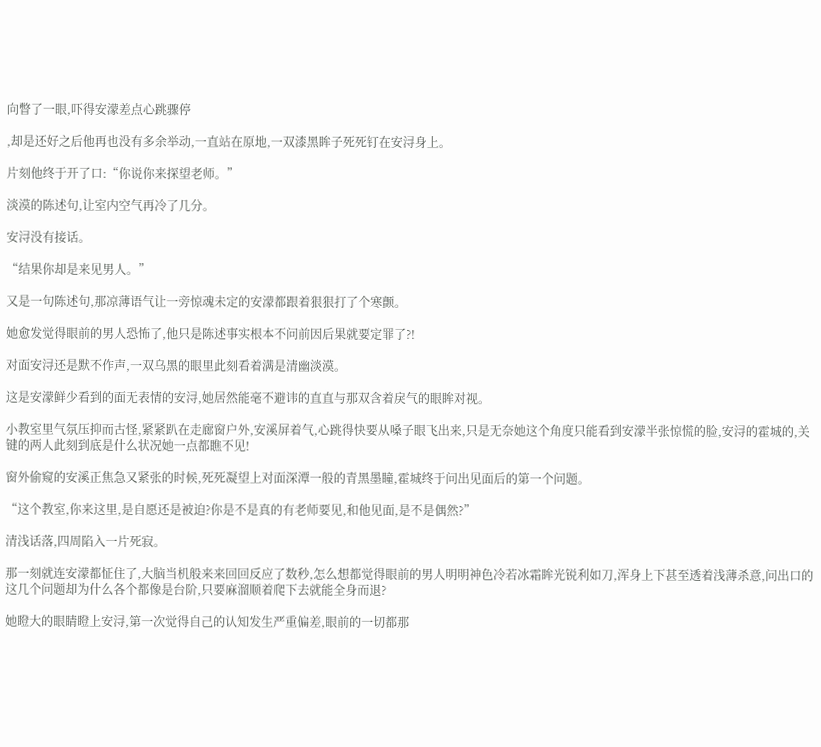向瞥了一眼,吓得安濛差点心跳骤停

,却是还好之后他再也没有多余举动,一直站在原地,一双漆黑眸子死死钉在安浔身上。

片刻他终于开了口:“你说你来探望老师。”

淡漠的陈述句,让室内空气再冷了几分。

安浔没有接话。

“结果你却是来见男人。”

又是一句陈述句,那凉薄语气让一旁惊魂未定的安濛都跟着狠狠打了个寒颤。

她愈发觉得眼前的男人恐怖了,他只是陈述事实根本不问前因后果就要定罪了?!

对面安浔还是默不作声,一双乌黑的眼里此刻看着满是清幽淡漠。

这是安濛鲜少看到的面无表情的安浔,她居然能毫不避讳的直直与那双含着戾气的眼眸对视。

小教室里气氛压抑而古怪,紧紧趴在走廊窗户外,安溪屏着气,心跳得快要从嗓子眼飞出来,只是无奈她这个角度只能看到安濛半张惊慌的脸,安浔的霍城的,关键的两人此刻到底是什么状况她一点都瞧不见!

窗外偷窥的安溪正焦急又紧张的时候,死死凝望上对面深潭一般的青黑墨瞳,霍城终于问出见面后的第一个问题。

“这个教室,你来这里,是自愿还是被迫?你是不是真的有老师要见,和他见面,是不是偶然?”

清浅话落,四周陷入一片死寂。

那一刻就连安濛都怔住了,大脑当机般来来回回反应了数秒,怎么想都觉得眼前的男人明明神色冷若冰霜眸光锐利如刀,浑身上下甚至透着浅薄杀意,问出口的这几个问题却为什么各个都像是台阶,只要麻溜顺着爬下去就能全身而退?

她瞪大的眼睛瞪上安浔,第一次觉得自己的认知发生严重偏差,眼前的一切都那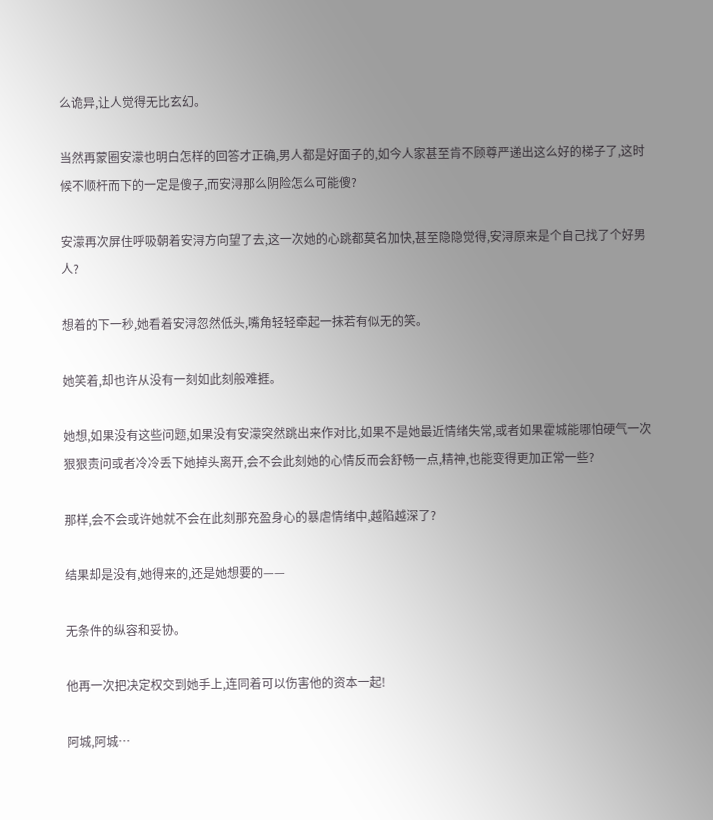么诡异,让人觉得无比玄幻。

当然再蒙圈安濛也明白怎样的回答才正确,男人都是好面子的,如今人家甚至肯不顾尊严递出这么好的梯子了,这时候不顺杆而下的一定是傻子,而安浔那么阴险怎么可能傻?

安濛再次屏住呼吸朝着安浔方向望了去,这一次她的心跳都莫名加快,甚至隐隐觉得,安浔原来是个自己找了个好男人?

想着的下一秒,她看着安浔忽然低头,嘴角轻轻牵起一抹若有似无的笑。

她笑着,却也许从没有一刻如此刻般难捱。

她想,如果没有这些问题,如果没有安濛突然跳出来作对比,如果不是她最近情绪失常,或者如果霍城能哪怕硬气一次狠狠责问或者冷冷丢下她掉头离开,会不会此刻她的心情反而会舒畅一点,精神,也能变得更加正常一些?

那样,会不会或许她就不会在此刻那充盈身心的暴虐情绪中,越陷越深了?

结果却是没有,她得来的,还是她想要的——

无条件的纵容和妥协。

他再一次把决定权交到她手上,连同着可以伤害他的资本一起!

阿城,阿城…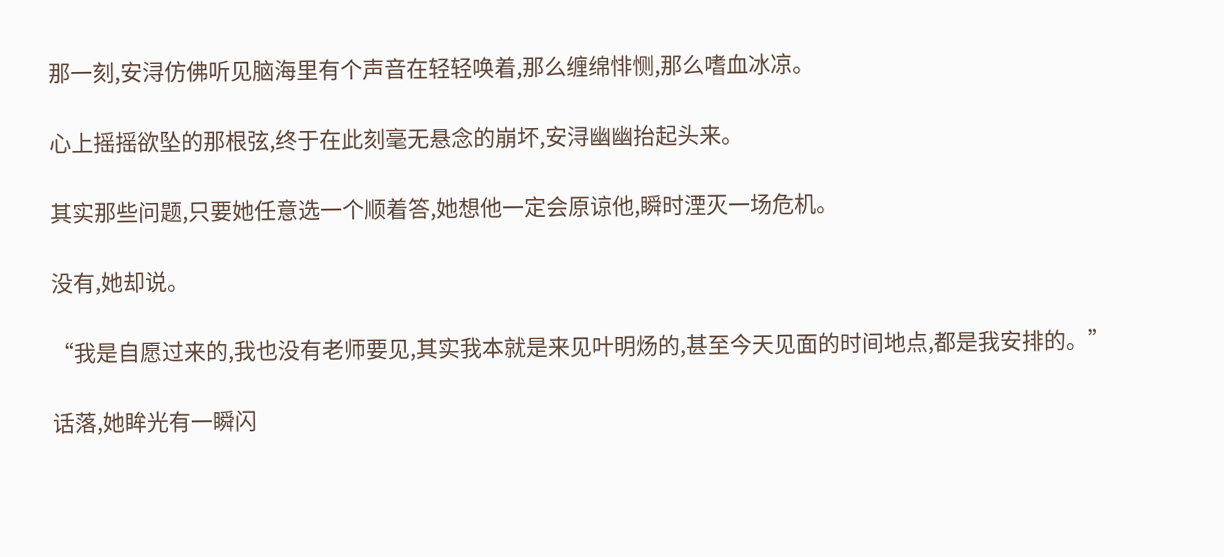那一刻,安浔仿佛听见脑海里有个声音在轻轻唤着,那么缠绵悱恻,那么嗜血冰凉。

心上摇摇欲坠的那根弦,终于在此刻毫无悬念的崩坏,安浔幽幽抬起头来。

其实那些问题,只要她任意选一个顺着答,她想他一定会原谅他,瞬时湮灭一场危机。

没有,她却说。

“我是自愿过来的,我也没有老师要见,其实我本就是来见叶明炀的,甚至今天见面的时间地点,都是我安排的。”

话落,她眸光有一瞬闪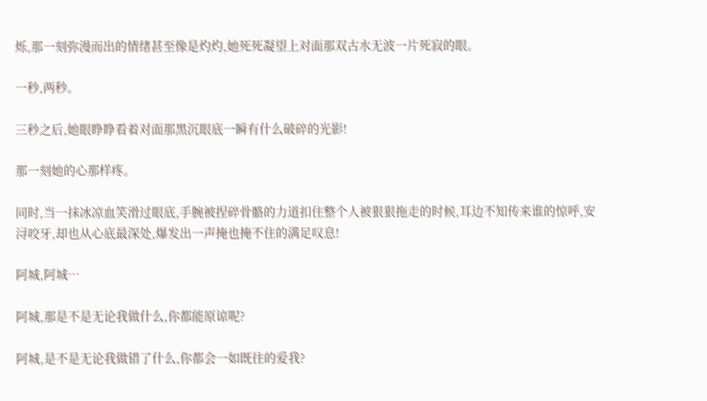烁,那一刻弥漫而出的情绪甚至像是灼灼,她死死凝望上对面那双古水无波一片死寂的眼。

一秒,两秒。

三秒之后,她眼睁睁看着对面那黑沉眼底一瞬有什么破碎的光影!

那一刻她的心那样疼。

同时,当一抹冰凉血笑滑过眼底,手腕被捏碎骨骼的力道扣住整个人被狠狠拖走的时候,耳边不知传来谁的惊呼,安浔咬牙,却也从心底最深处,爆发出一声掩也掩不住的满足叹息!

阿城,阿城…

阿城,那是不是无论我做什么,你都能原谅呢?

阿城,是不是无论我做错了什么,你都会一如既往的爱我?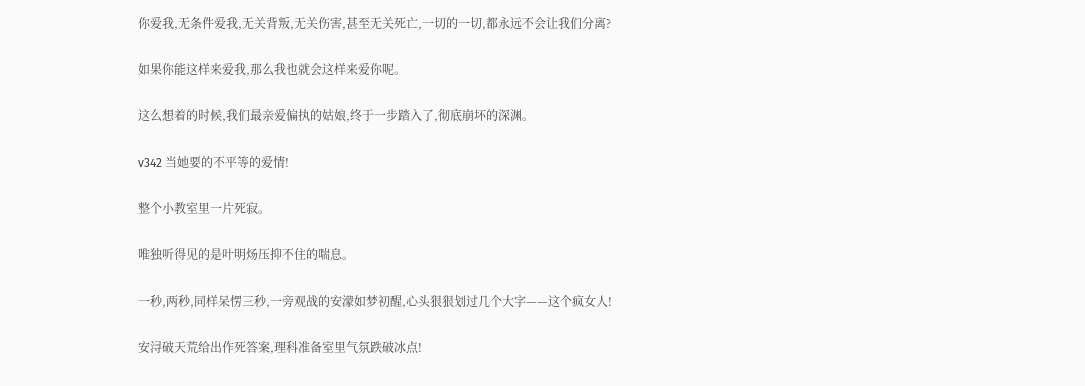你爱我,无条件爱我,无关背叛,无关伤害,甚至无关死亡,一切的一切,都永远不会让我们分离?

如果你能这样来爱我,那么我也就会这样来爱你呢。

这么想着的时候,我们最亲爱偏执的姑娘,终于一步踏入了,彻底崩坏的深渊。

v342 当她要的不平等的爱情!

整个小教室里一片死寂。

唯独听得见的是叶明炀压抑不住的喘息。

一秒,两秒,同样呆愣三秒,一旁观战的安濛如梦初醒,心头狠狠划过几个大字——这个疯女人!

安浔破天荒给出作死答案,理科准备室里气氛跌破冰点!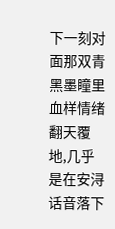下一刻对面那双青黑墨瞳里血样情绪翻天覆地,几乎是在安浔话音落下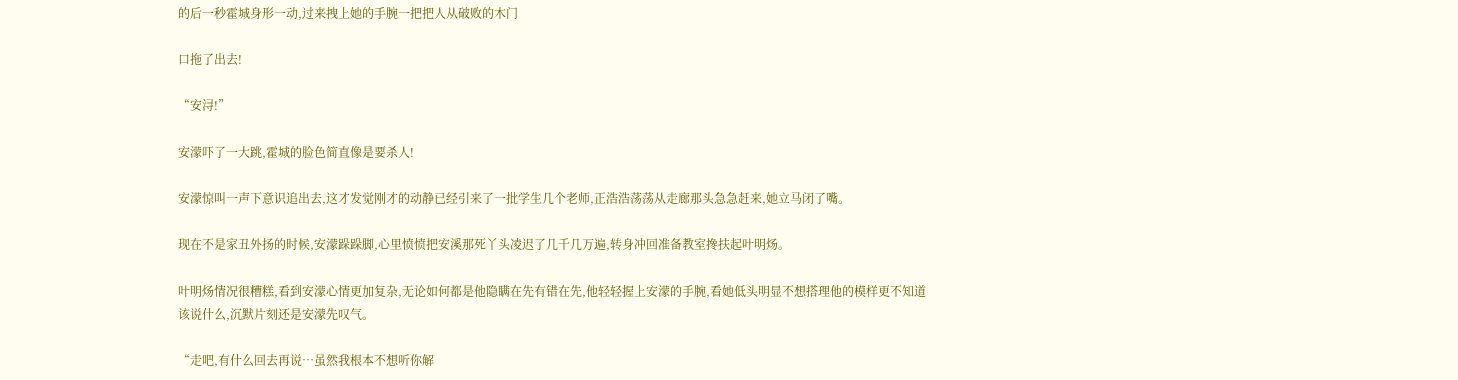的后一秒霍城身形一动,过来拽上她的手腕一把把人从破败的木门

口拖了出去!

“安浔!”

安濛吓了一大跳,霍城的脸色简直像是要杀人!

安濛惊叫一声下意识追出去,这才发觉刚才的动静已经引来了一批学生几个老师,正浩浩荡荡从走廊那头急急赶来,她立马闭了嘴。

现在不是家丑外扬的时候,安濛跺跺脚,心里愤愤把安溪那死丫头凌迟了几千几万遍,转身冲回准备教室搀扶起叶明炀。

叶明炀情况很糟糕,看到安濛心情更加复杂,无论如何都是他隐瞒在先有错在先,他轻轻握上安濛的手腕,看她低头明显不想搭理他的模样更不知道该说什么,沉默片刻还是安濛先叹气。

“走吧,有什么回去再说…虽然我根本不想听你解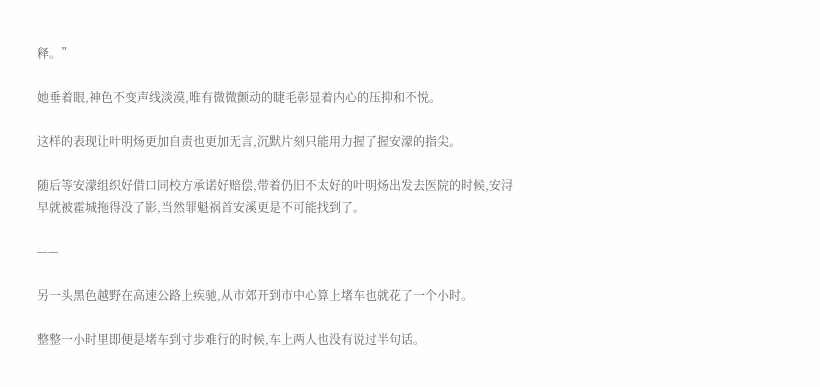释。”

她垂着眼,神色不变声线淡漠,唯有微微颤动的睫毛彰显着内心的压抑和不悦。

这样的表现让叶明炀更加自责也更加无言,沉默片刻只能用力握了握安濛的指尖。

随后等安濛组织好借口同校方承诺好赔偿,带着仍旧不太好的叶明炀出发去医院的时候,安浔早就被霍城拖得没了影,当然罪魁祸首安溪更是不可能找到了。

——

另一头黑色越野在高速公路上疾驰,从市郊开到市中心算上堵车也就花了一个小时。

整整一小时里即便是堵车到寸步难行的时候,车上两人也没有说过半句话。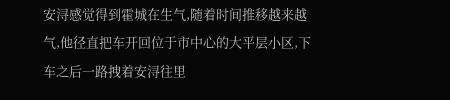安浔感觉得到霍城在生气,随着时间推移越来越气,他径直把车开回位于市中心的大平层小区,下车之后一路拽着安浔往里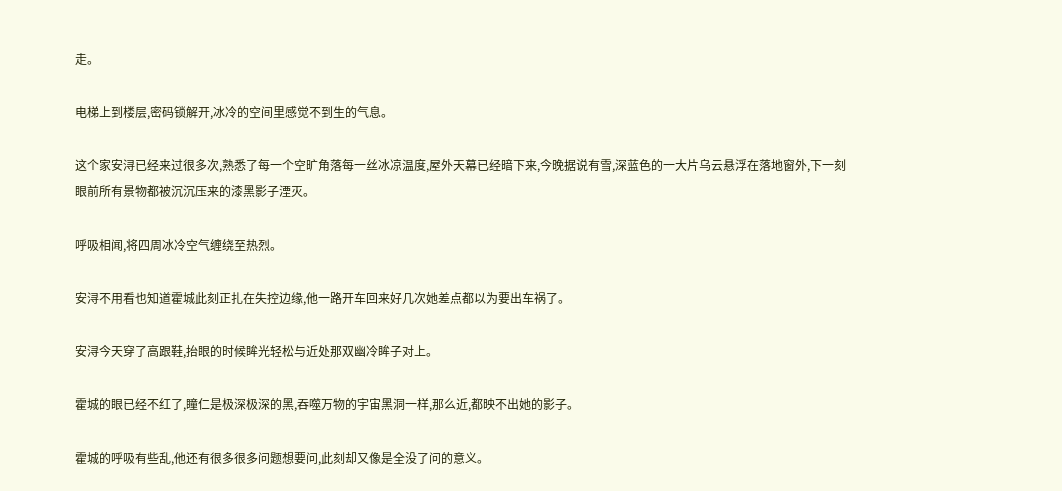走。

电梯上到楼层,密码锁解开,冰冷的空间里感觉不到生的气息。

这个家安浔已经来过很多次,熟悉了每一个空旷角落每一丝冰凉温度,屋外天幕已经暗下来,今晚据说有雪,深蓝色的一大片乌云悬浮在落地窗外,下一刻眼前所有景物都被沉沉压来的漆黑影子湮灭。

呼吸相闻,将四周冰冷空气缠绕至热烈。

安浔不用看也知道霍城此刻正扎在失控边缘,他一路开车回来好几次她差点都以为要出车祸了。

安浔今天穿了高跟鞋,抬眼的时候眸光轻松与近处那双幽冷眸子对上。

霍城的眼已经不红了,瞳仁是极深极深的黑,吞噬万物的宇宙黑洞一样,那么近,都映不出她的影子。

霍城的呼吸有些乱,他还有很多很多问题想要问,此刻却又像是全没了问的意义。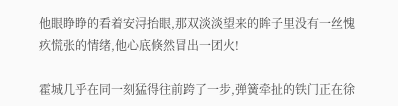他眼睁睁的看着安浔抬眼,那双淡淡望来的眸子里没有一丝愧疚慌张的情绪,他心底倏然冒出一团火!

霍城几乎在同一刻猛得往前跨了一步,弹簧牵扯的铁门正在徐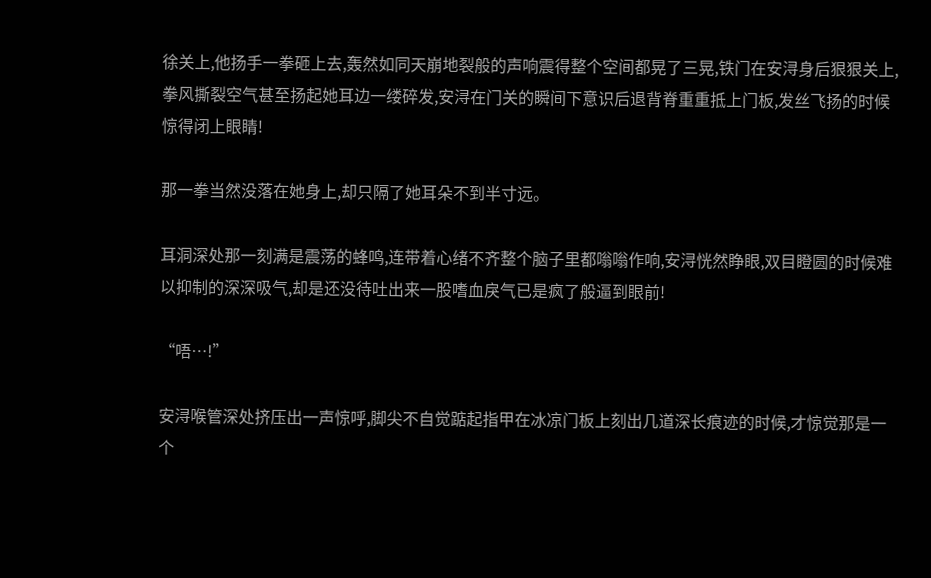徐关上,他扬手一拳砸上去,轰然如同天崩地裂般的声响震得整个空间都晃了三晃,铁门在安浔身后狠狠关上,拳风撕裂空气甚至扬起她耳边一缕碎发,安浔在门关的瞬间下意识后退背脊重重抵上门板,发丝飞扬的时候惊得闭上眼睛!

那一拳当然没落在她身上,却只隔了她耳朵不到半寸远。

耳洞深处那一刻满是震荡的蜂鸣,连带着心绪不齐整个脑子里都嗡嗡作响,安浔恍然睁眼,双目瞪圆的时候难以抑制的深深吸气,却是还没待吐出来一股嗜血戾气已是疯了般逼到眼前!

“唔…!”

安浔喉管深处挤压出一声惊呼,脚尖不自觉踮起指甲在冰凉门板上刻出几道深长痕迹的时候,才惊觉那是一个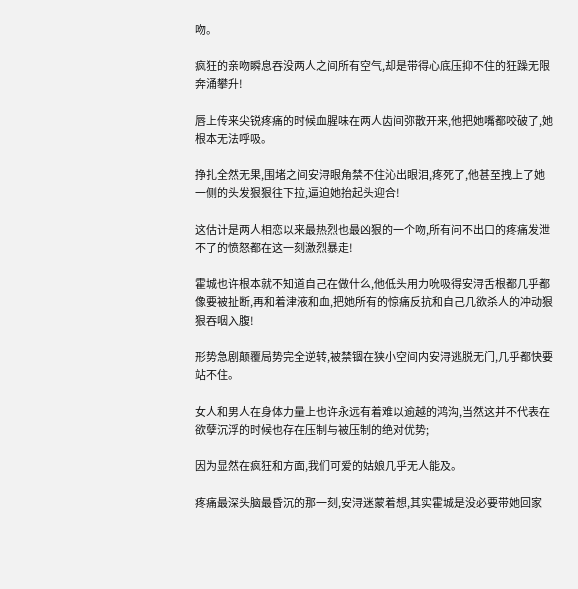吻。

疯狂的亲吻瞬息吞没两人之间所有空气,却是带得心底压抑不住的狂躁无限奔涌攀升!

唇上传来尖锐疼痛的时候血腥味在两人齿间弥散开来,他把她嘴都咬破了,她根本无法呼吸。

挣扎全然无果,围堵之间安浔眼角禁不住沁出眼泪,疼死了,他甚至拽上了她一侧的头发狠狠往下拉,逼迫她抬起头迎合!

这估计是两人相恋以来最热烈也最凶狠的一个吻,所有问不出口的疼痛发泄不了的愤怒都在这一刻激烈暴走!

霍城也许根本就不知道自己在做什么,他低头用力吮吸得安浔舌根都几乎都像要被扯断,再和着津液和血,把她所有的惊痛反抗和自己几欲杀人的冲动狠狠吞咽入腹!

形势急剧颠覆局势完全逆转,被禁锢在狭小空间内安浔逃脱无门,几乎都快要站不住。

女人和男人在身体力量上也许永远有着难以逾越的鸿沟,当然这并不代表在欲孽沉浮的时候也存在压制与被压制的绝对优势;

因为显然在疯狂和方面,我们可爱的姑娘几乎无人能及。

疼痛最深头脑最昏沉的那一刻,安浔迷蒙着想,其实霍城是没必要带她回家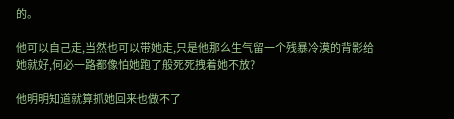的。

他可以自己走,当然也可以带她走,只是他那么生气留一个残暴冷漠的背影给她就好,何必一路都像怕她跑了般死死拽着她不放?

他明明知道就算抓她回来也做不了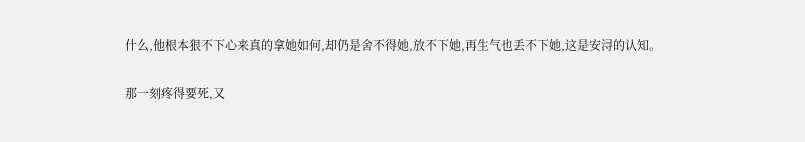什么,他根本狠不下心来真的拿她如何,却仍是舍不得她,放不下她,再生气也丢不下她,这是安浔的认知。

那一刻疼得要死,又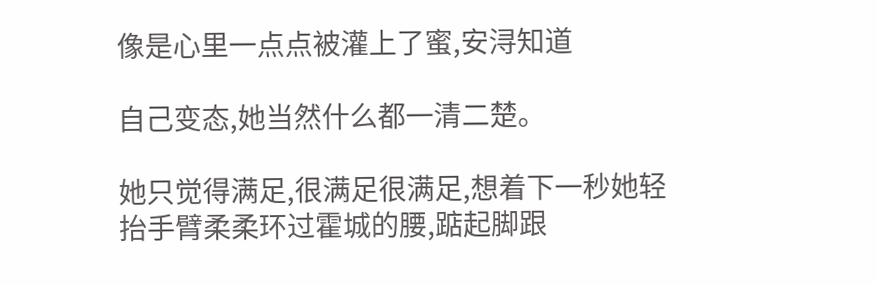像是心里一点点被灌上了蜜,安浔知道

自己变态,她当然什么都一清二楚。

她只觉得满足,很满足很满足,想着下一秒她轻抬手臂柔柔环过霍城的腰,踮起脚跟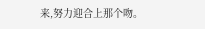来,努力迎合上那个吻。